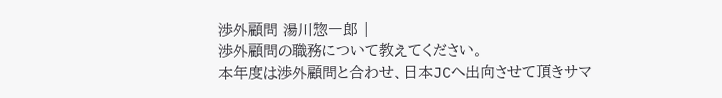渉外顧問 湯川惣一郎 |
渉外顧問の職務について教えてください。
本年度は渉外顧問と合わせ、日本JCへ出向させて頂きサマ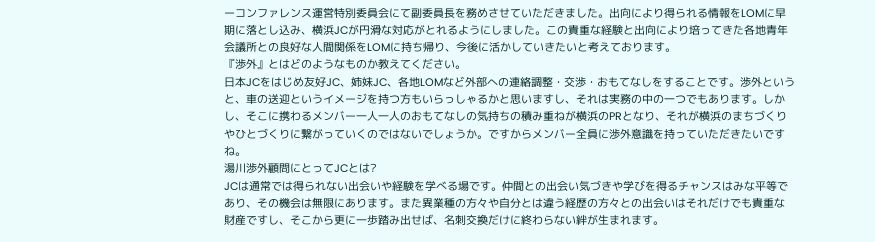ーコンファレンス運営特別委員会にて副委員長を務めさせていただきました。出向により得られる情報をLOMに早期に落とし込み、横浜JCが円滑な対応がとれるようにしました。この貴重な経験と出向により培ってきた各地青年会議所との良好な人間関係をLOMに持ち帰り、今後に活かしていきたいと考えております。
『渉外』とはどのようなものか教えてください。
日本JCをはじめ友好JC、姉妹JC、各地LOMなど外部への連絡調整・交渉・おもてなしをすることです。渉外というと、車の送迎というイメージを持つ方もいらっしゃるかと思いますし、それは実務の中の一つでもあります。しかし、そこに携わるメンバー一人一人のおもてなしの気持ちの積み重ねが横浜のPRとなり、それが横浜のまちづくりやひとづくりに繋がっていくのではないでしょうか。ですからメンバー全員に渉外意識を持っていただきたいですね。
湯川渉外顧問にとってJCとは?
JCは通常では得られない出会いや経験を学べる場です。仲間との出会い気づきや学びを得るチャンスはみな平等であり、その機会は無限にあります。また異業種の方々や自分とは違う経歴の方々との出会いはそれだけでも貴重な財産ですし、そこから更に一歩踏み出せば、名刺交換だけに終わらない絆が生まれます。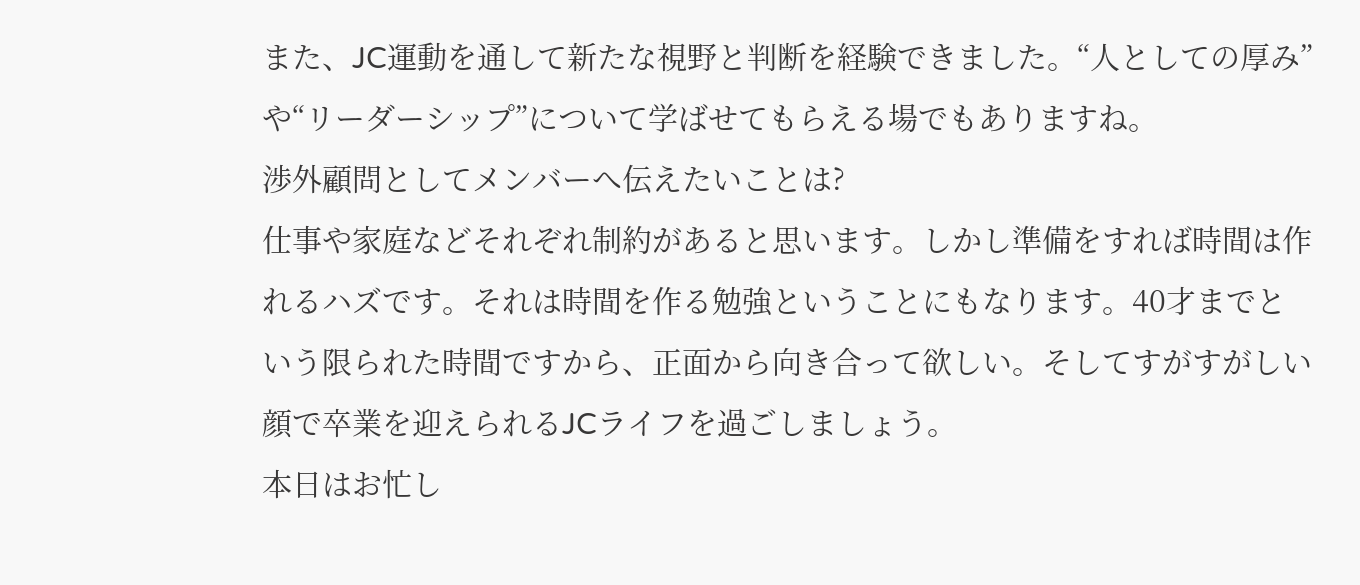また、JC運動を通して新たな視野と判断を経験できました。“人としての厚み”や“リーダーシップ”について学ばせてもらえる場でもありますね。
渉外顧問としてメンバーへ伝えたいことは?
仕事や家庭などそれぞれ制約があると思います。しかし準備をすれば時間は作れるハズです。それは時間を作る勉強ということにもなります。40才までという限られた時間ですから、正面から向き合って欲しい。そしてすがすがしい顔で卒業を迎えられるJCライフを過ごしましょう。
本日はお忙し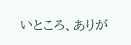いところ、ありが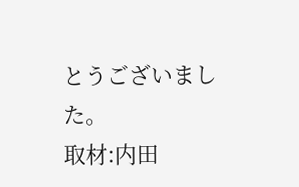とうございました。
取材:内田